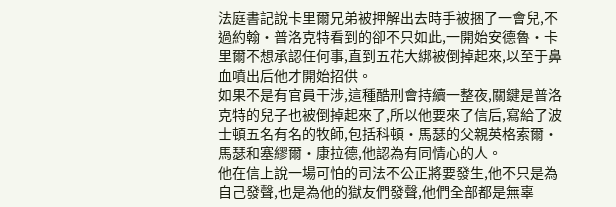法庭書記說卡里爾兄弟被押解出去時手被捆了一會兒,不過約翰·普洛克特看到的卻不只如此,一開始安德魯·卡里爾不想承認任何事,直到五花大綁被倒掉起來,以至于鼻血噴出后他才開始招供。
如果不是有官員干涉,這種酷刑會持續一整夜,關鍵是普洛克特的兒子也被倒掉起來了,所以他要來了信后,寫給了波士頓五名有名的牧師,包括科頓·馬瑟的父親英格索爾·馬瑟和塞繆爾·康拉德,他認為有同情心的人。
他在信上說一場可怕的司法不公正將要發生,他不只是為自己發聲,也是為他的獄友們發聲,他們全部都是無辜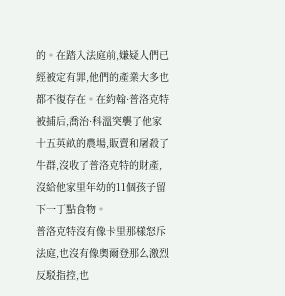的。在踏入法庭前,嫌疑人們已經被定有罪,他們的產業大多也都不復存在。在約翰·普洛克特被捕后,喬治·科溫突襲了他家十五英畝的農場,販賣和屠殺了牛群,沒收了普洛克特的財產,沒給他家里年幼的11個孩子留下一丁點食物。
普洛克特沒有像卡里那樣怒斥法庭,也沒有像奧爾登那么激烈反駁指控,也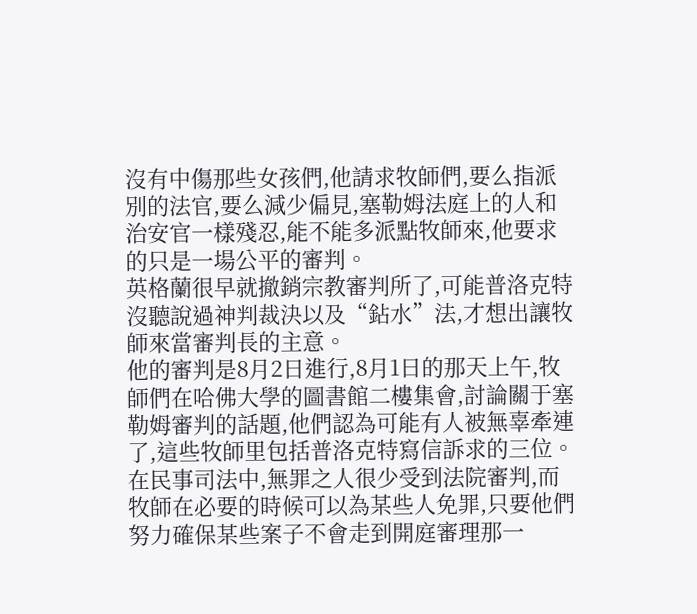沒有中傷那些女孩們,他請求牧師們,要么指派別的法官,要么減少偏見,塞勒姆法庭上的人和治安官一樣殘忍,能不能多派點牧師來,他要求的只是一場公平的審判。
英格蘭很早就撤銷宗教審判所了,可能普洛克特沒聽說過神判裁決以及“鉆水”法,才想出讓牧師來當審判長的主意。
他的審判是8月2日進行,8月1日的那天上午,牧師們在哈佛大學的圖書館二樓集會,討論關于塞勒姆審判的話題,他們認為可能有人被無辜牽連了,這些牧師里包括普洛克特寫信訴求的三位。
在民事司法中,無罪之人很少受到法院審判,而牧師在必要的時候可以為某些人免罪,只要他們努力確保某些案子不會走到開庭審理那一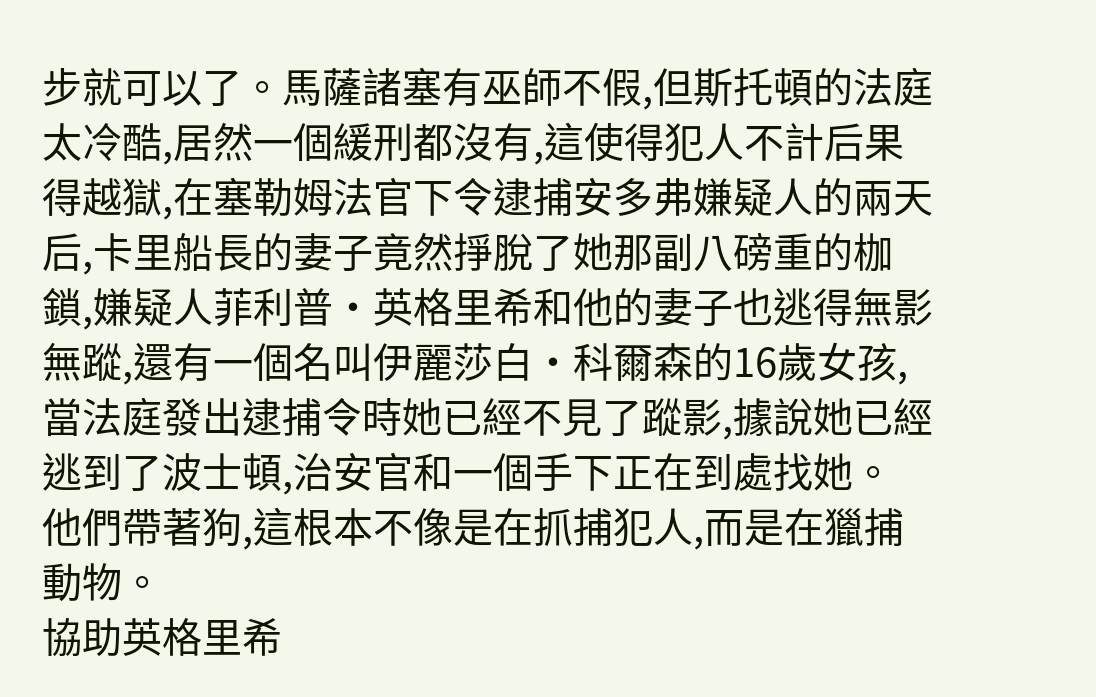步就可以了。馬薩諸塞有巫師不假,但斯托頓的法庭太冷酷,居然一個緩刑都沒有,這使得犯人不計后果得越獄,在塞勒姆法官下令逮捕安多弗嫌疑人的兩天后,卡里船長的妻子竟然掙脫了她那副八磅重的枷鎖,嫌疑人菲利普·英格里希和他的妻子也逃得無影無蹤,還有一個名叫伊麗莎白·科爾森的16歲女孩,當法庭發出逮捕令時她已經不見了蹤影,據說她已經逃到了波士頓,治安官和一個手下正在到處找她。
他們帶著狗,這根本不像是在抓捕犯人,而是在獵捕動物。
協助英格里希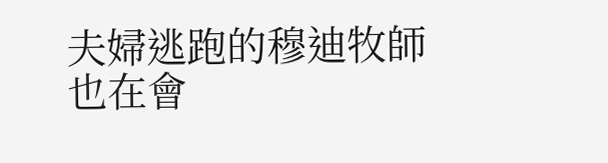夫婦逃跑的穆迪牧師也在會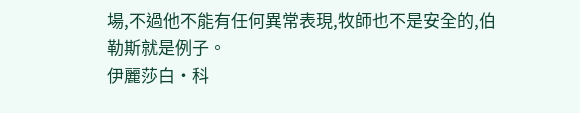場,不過他不能有任何異常表現,牧師也不是安全的,伯勒斯就是例子。
伊麗莎白·科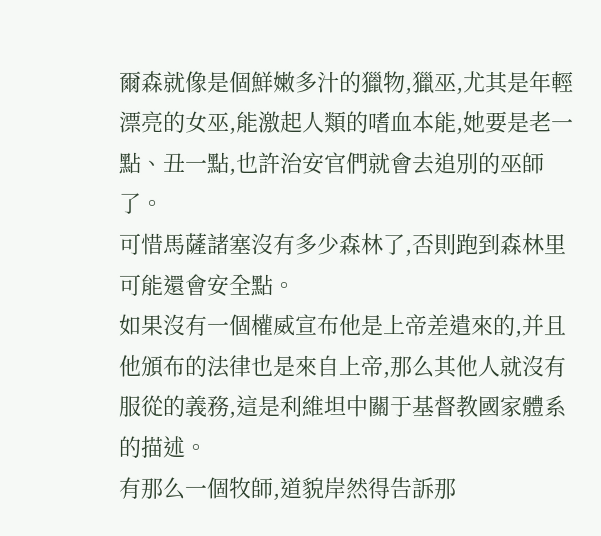爾森就像是個鮮嫩多汁的獵物,獵巫,尤其是年輕漂亮的女巫,能激起人類的嗜血本能,她要是老一點、丑一點,也許治安官們就會去追別的巫師了。
可惜馬薩諸塞沒有多少森林了,否則跑到森林里可能還會安全點。
如果沒有一個權威宣布他是上帝差遣來的,并且他頒布的法律也是來自上帝,那么其他人就沒有服從的義務,這是利維坦中關于基督教國家體系的描述。
有那么一個牧師,道貌岸然得告訴那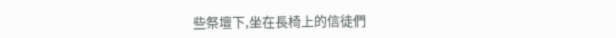些祭壇下,坐在長椅上的信徒們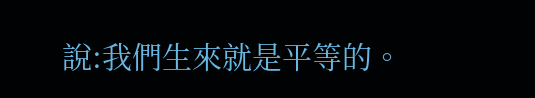說:我們生來就是平等的。